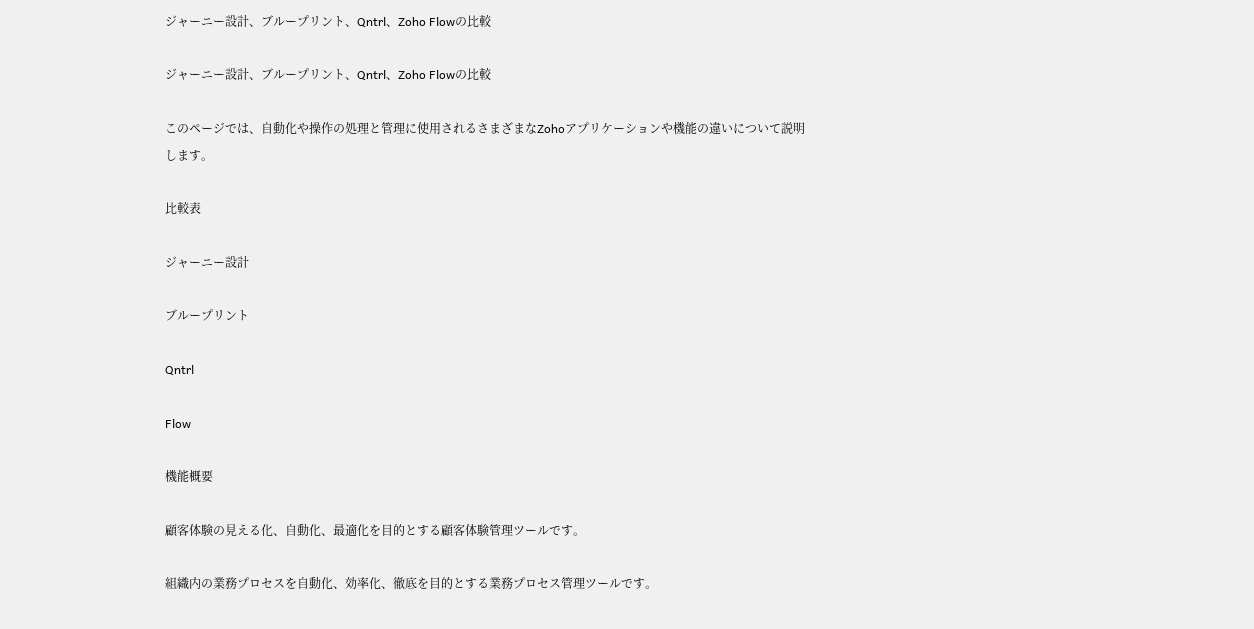ジャーニー設計、ブループリント、Qntrl、Zoho Flowの比較

ジャーニー設計、ブループリント、Qntrl、Zoho Flowの比較

このページでは、自動化や操作の処理と管理に使用されるさまざまなZohoアプリケーションや機能の違いについて説明します。

比較表

ジャーニー設計

ブループリント

Qntrl

Flow

機能概要

顧客体験の見える化、自動化、最適化を目的とする顧客体験管理ツールです。

組織内の業務プロセスを自動化、効率化、徹底を目的とする業務プロセス管理ツールです。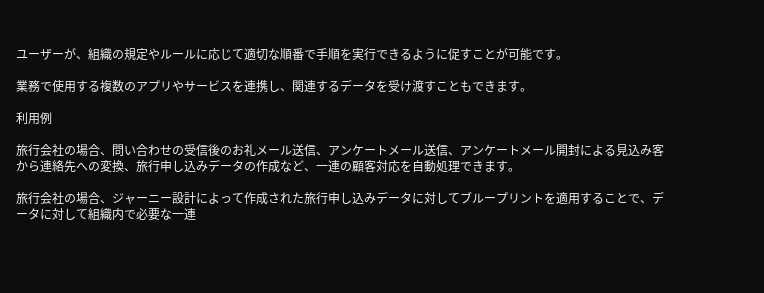ユーザーが、組織の規定やルールに応じて適切な順番で手順を実行できるように促すことが可能です。

業務で使用する複数のアプリやサービスを連携し、関連するデータを受け渡すこともできます。

利用例

旅行会社の場合、問い合わせの受信後のお礼メール送信、アンケートメール送信、アンケートメール開封による見込み客から連絡先への変換、旅行申し込みデータの作成など、一連の顧客対応を自動処理できます。

旅行会社の場合、ジャーニー設計によって作成された旅行申し込みデータに対してブループリントを適用することで、データに対して組織内で必要な一連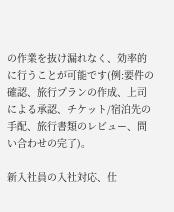の作業を抜け漏れなく、効率的に行うことが可能です(例:要件の確認、旅行プランの作成、上司による承認、チケット/宿泊先の手配、旅行書類のレビュー、問い合わせの完了)。

新入社員の入社対応、仕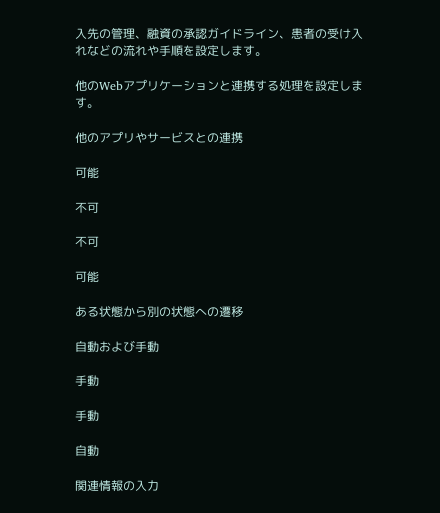入先の管理、融資の承認ガイドライン、患者の受け入れなどの流れや手順を設定します。

他のWebアプリケーションと連携する処理を設定します。

他のアプリやサービスとの連携

可能

不可

不可

可能

ある状態から別の状態への遷移

自動および手動

手動

手動

自動

関連情報の入力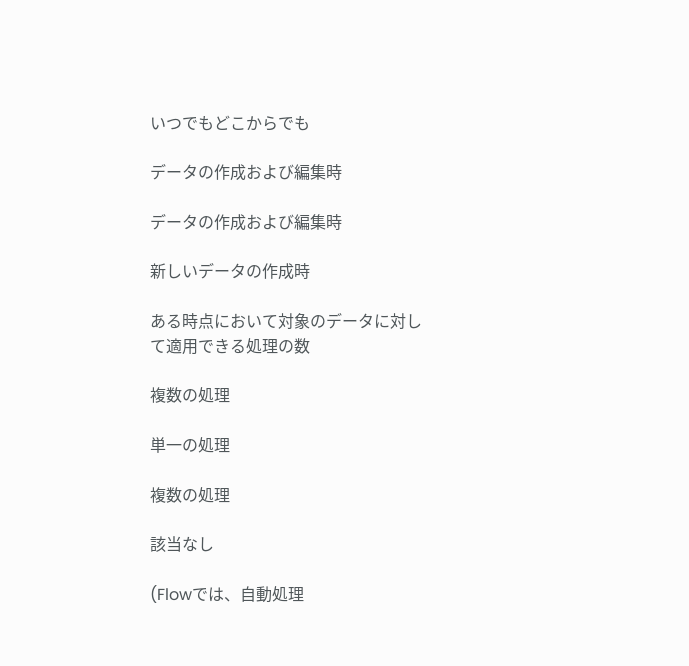いつでもどこからでも

データの作成および編集時

データの作成および編集時

新しいデータの作成時

ある時点において対象のデータに対して適用できる処理の数

複数の処理

単一の処理

複数の処理

該当なし

(Flowでは、自動処理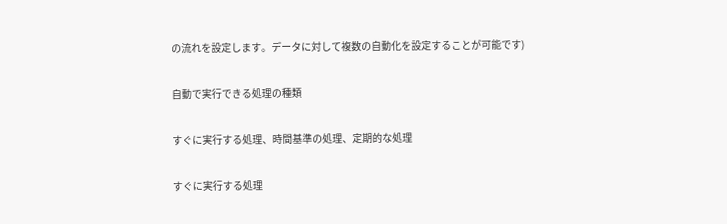の流れを設定します。データに対して複数の自動化を設定することが可能です)

自動で実行できる処理の種類

すぐに実行する処理、時間基準の処理、定期的な処理

すぐに実行する処理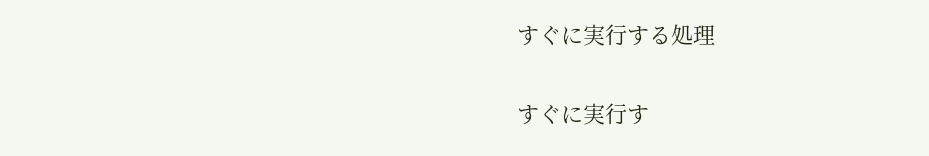すぐに実行する処理

すぐに実行す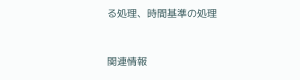る処理、時間基準の処理


関連情報